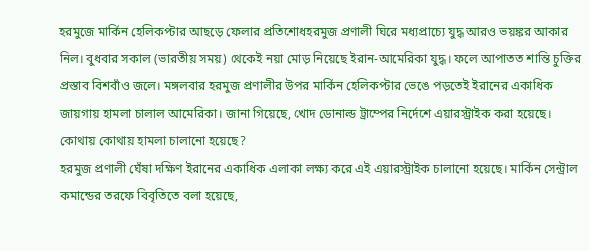হরমুজে মার্কিন হেলিকপ্টার আছড়ে ফেলার প্রতিশোধহরমুজ প্রণালী ঘিরে মধ্যপ্রাচ্যে যুদ্ধ আরও ভয়ঙ্কর আকার নিল। বুধবার সকাল (ভারতীয় সময়) থেকেই নয়া মোড় নিয়েছে ইরান-আমেরিকা যুদ্ধ। ফলে আপাতত শান্তি চুক্তির প্রস্তাব বিশবাঁও জলে। মঙ্গলবার হরমুজ প্রণালীর উপর মার্কিন হেলিকপ্টার ভেঙে পড়তেই ইরানের একাধিক জায়গায় হামলা চালাল আমেরিকা। জানা গিয়েছে, খোদ ডোনাল্ড ট্রাম্পের নির্দেশে এয়ারস্ট্রাইক করা হয়েছে।
কোথায় কোথায় হামলা চালানো হয়েছে?
হরমুজ প্রণালী ঘেঁষা দক্ষিণ ইরানের একাধিক এলাকা লক্ষ্য করে এই এয়ারস্ট্রাইক চালানো হয়েছে। মার্কিন সেন্ট্রাল কমান্ডের তরফে বিবৃতিতে বলা হয়েছে,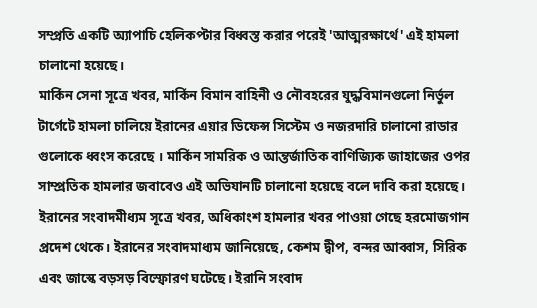সম্প্রতি একটি অ্যাপাচি হেলিকপ্টার বিধ্বস্ত করার পরেই 'আত্মরক্ষার্থে' এই হামলা চালানো হয়েছে।
মার্কিন সেনা সূত্রে খবর, মার্কিন বিমান বাহিনী ও নৌবহরের যুদ্ধবিমানগুলো নির্ভুল টার্গেটে হামলা চালিয়ে ইরানের এয়ার ডিফেন্স সিস্টেম ও নজরদারি চালানো রাডার গুলোকে ধ্বংস করেছে । মার্কিন সামরিক ও আন্তর্জাতিক বাণিজ্যিক জাহাজের ওপর সাম্প্রতিক হামলার জবাবেও এই অভিযানটি চালানো হয়েছে বলে দাবি করা হয়েছে।
ইরানের সংবাদমীধ্যম সূত্রে খবর, অধিকাংশ হামলার খবর পাওয়া গেছে হরমোজগান প্রদেশ থেকে। ইরানের সংবাদমাধ্যম জানিয়েছে, কেশম দ্বীপ, বন্দর আব্বাস, সিরিক এবং জাস্কে বড়সড় বিস্ফোরণ ঘটেছে। ইরানি সংবাদ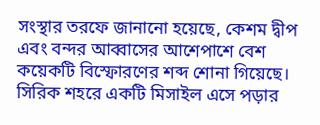সংস্থার তরফে জানানো হয়েছে, কেশম দ্বীপ এবং বন্দর আব্বাসের আশেপাশে বেশ কয়েকটি বিস্ফোরণের শব্দ শোনা গিয়েছে। সিরিক শহরে একটি মিসাইল এসে পড়ার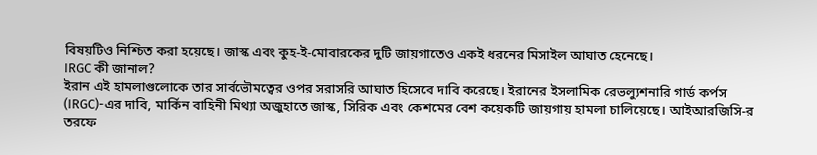বিষয়টিও নিশ্চিত করা হয়েছে। জাস্ক এবং কুহ-ই-মোবারকের দুটি জায়গাতেও একই ধরনের মিসাইল আঘাত হেনেছে।
IRGC কী জানাল?
ইরান এই হামলাগুলোকে তার সার্বভৌমত্বের ওপর সরাসরি আঘাত হিসেবে দাবি করেছে। ইরানের ইসলামিক রেভল্যুশনারি গার্ড কর্পস (IRGC)-এর দাবি, মার্কিন বাহিনী মিথ্যা অজুহাতে জাস্ক, সিরিক এবং কেশমের বেশ কয়েকটি জায়গায় হামলা চালিয়েছে। আইআরজিসি-র তরফে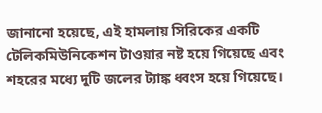জানানো হয়েছে, এই হামলায় সিরিকের একটি টেলিকমিউনিকেশন টাওয়ার নষ্ট হয়ে গিয়েছে এবং শহরের মধ্যে দুটি জলের ট্যাঙ্ক ধ্বংস হয়ে গিয়েছে।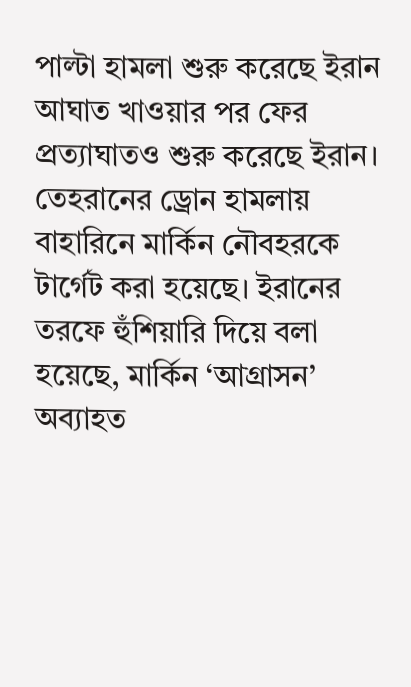পাল্টা হামলা শুরু করেছে ইরান
আঘাত খাওয়ার পর ফের প্রত্যাঘাতও শুরু করেছে ইরান। তেহরানের ড্রোন হামলায় বাহারিনে মার্কিন নৌবহরকে টার্গেট করা হয়েছে। ইরানের তরফে হুঁশিয়ারি দিয়ে বলা হয়েছে, মার্কিন ‘আগ্রাসন’ অব্যাহত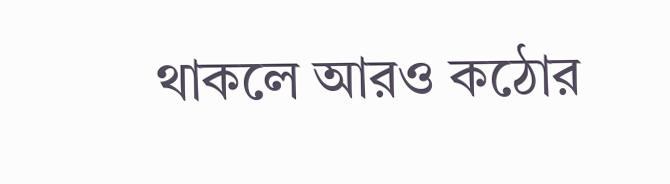থাকলে আরও কঠোর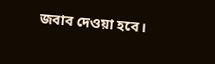জবাব দেওয়া হবে।